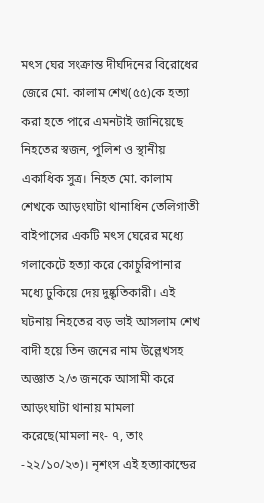মৎস ঘের সংক্রান্ত দীর্ঘদিনের বিরোধের জেরে মো. কালাম শেখ(৫৫)কে হত্যা করা হতে পারে এমনটাই জানিয়েছে নিহতের স্বজন, পুলিশ ও স্থানীয় একাধিক সুত্র। নিহত মো. কালাম শেখকে আড়ংঘাটা থানাধিন তেলিগাতী বাইপাসের একটি মৎস ঘেরের মধ্যে গলাকেটে হত্যা করে কোচুরিপানার মধ্যে ঢুকিয়ে দেয় দুষ্কৃতিকারী। এই ঘটনায় নিহতের বড় ভাই আসলাম শেখ বাদী হয়ে তিন জনের নাম উল্লেখসহ অজ্ঞাত ২/৩ জনকে আসামী করে আড়ংঘাটা থানায় মামলা করেছে(মামলা নং- ৭, তাং -২২/১০/২৩)। নৃশংস এই হত্যাকান্ডের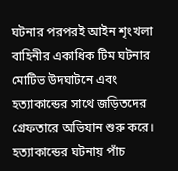ঘটনার পরপরই আইন শৃংখলা বাহিনীর একাধিক টিম ঘটনার মোটিভ উদঘাটনে এবং হত্যাকান্ডের সাথে জড়িতদের গ্রেফতারে অভিযান শুরু করে। হত্যাকান্ডের ঘটনায় পাঁচ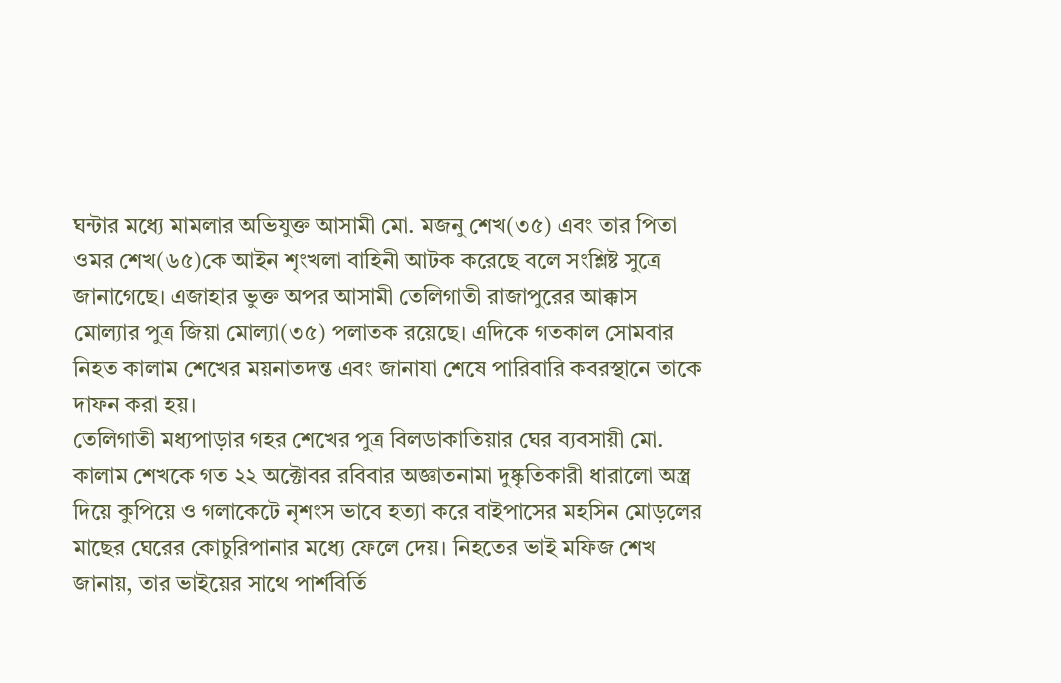ঘন্টার মধ্যে মামলার অভিযুক্ত আসামী মো. মজনু শেখ(৩৫) এবং তার পিতা ওমর শেখ(৬৫)কে আইন শৃংখলা বাহিনী আটক করেছে বলে সংশ্লিষ্ট সুত্রে জানাগেছে। এজাহার ভুক্ত অপর আসামী তেলিগাতী রাজাপুরের আক্কাস মোল্যার পুত্র জিয়া মোল্যা(৩৫) পলাতক রয়েছে। এদিকে গতকাল সোমবার নিহত কালাম শেখের ময়নাতদন্ত এবং জানাযা শেষে পারিবারি কবরস্থানে তাকে দাফন করা হয়।
তেলিগাতী মধ্যপাড়ার গহর শেখের পুত্র বিলডাকাতিয়ার ঘের ব্যবসায়ী মো. কালাম শেখকে গত ২২ অক্টোবর রবিবার অজ্ঞাতনামা দুষ্কৃতিকারী ধারালো অস্ত্র দিয়ে কুপিয়ে ও গলাকেটে নৃশংস ভাবে হত্যা করে বাইপাসের মহসিন মোড়লের মাছের ঘেরের কোচুরিপানার মধ্যে ফেলে দেয়। নিহতের ভাই মফিজ শেখ জানায়, তার ভাইয়ের সাথে পার্শবির্তি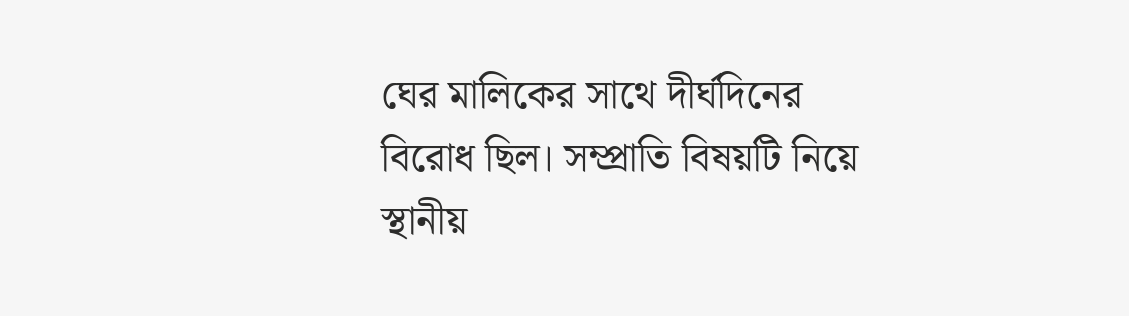ঘের মালিকের সাথে দীর্ঘদিনের বিরোধ ছিল। সম্প্রাতি বিষয়টি নিয়ে স্থানীয়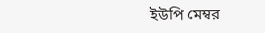ইউপি মেম্বর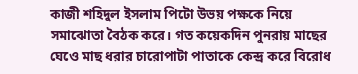কাজী শহিদুল ইসলাম পিটো উভয় পক্ষকে নিয়ে সমাঝোতা বৈঠক করে। গত কয়েকদিন পুনরায় মাছের ঘেওে মাছ ধরার চারোপাটা পাতাকে কেন্দ্র করে বিরোধ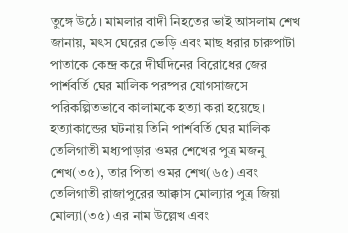তুঙ্গে উঠে। মামলার বাদী নিহতের ভাই আসলাম শেখ জানায়, মৎস ঘেরের ভেড়ি এবং মাছ ধরার চারুপাটা পাতাকে কেন্দ্র করে দীর্ঘদিনের বিরোধের জের পার্শবর্তি ঘের মালিক পরষ্পর যোগসাজসে পরিকল্পিতভাবে কালামকে হত্যা করা হয়েছে। হত্যাকান্ডের ঘটনায় তিনি পার্শবর্তি ঘের মালিক তেলিগাতী মধ্যপাড়ার ওমর শেখের পুত্র মজনু শেখ(৩৫), তার পিতা ওমর শেখ(৬৫) এবং তেলিগাতী রাজাপুরের আক্কাস মোল্যার পুত্র জিয়া মোল্যা(৩৫) এর নাম উল্লেখ এবং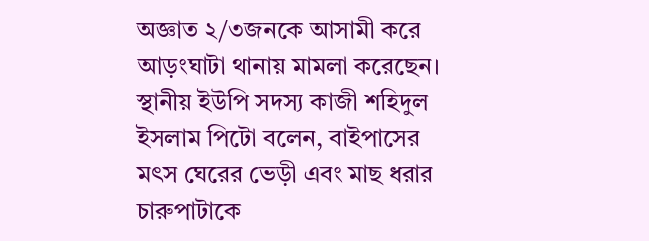অজ্ঞাত ২/৩জনকে আসামী করে আড়ংঘাটা থানায় মামলা করেছেন।
স্থানীয় ইউপি সদস্য কাজী শহিদুল ইসলাম পিটো বলেন, বাইপাসের মৎস ঘেরের ভেড়ী এবং মাছ ধরার চারুপাটাকে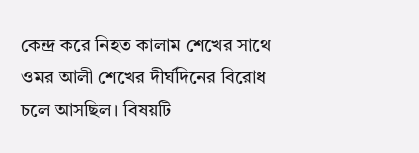কেন্দ্র করে নিহত কালাম শেখের সাথে ওমর আলী শেখের দীর্ঘদিনের বিরোধ চলে আসছিল। বিষয়টি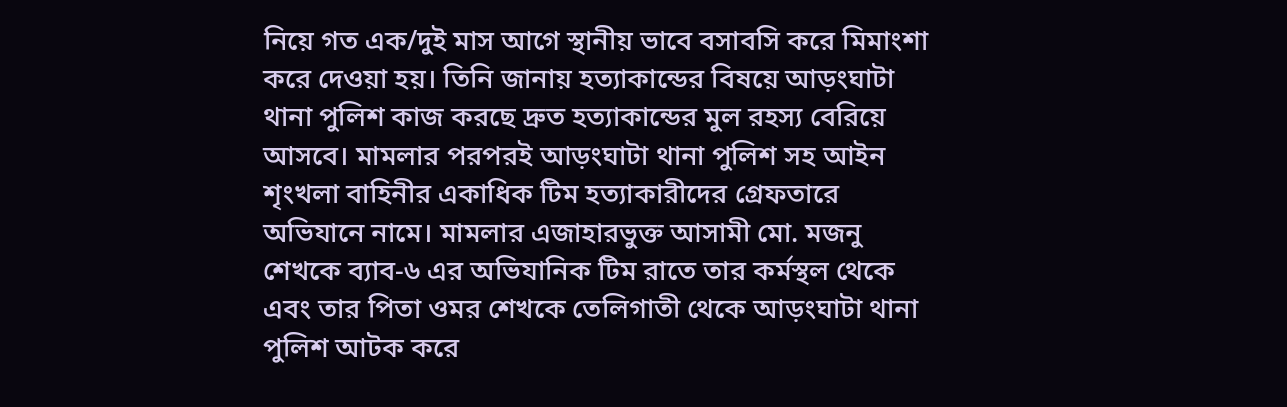নিয়ে গত এক/দুই মাস আগে স্থানীয় ভাবে বসাবসি করে মিমাংশা করে দেওয়া হয়। তিনি জানায় হত্যাকান্ডের বিষয়ে আড়ংঘাটা থানা পুলিশ কাজ করছে দ্রুত হত্যাকান্ডের মুল রহস্য বেরিয়ে আসবে। মামলার পরপরই আড়ংঘাটা থানা পুলিশ সহ আইন শৃংখলা বাহিনীর একাধিক টিম হত্যাকারীদের গ্রেফতারে অভিযানে নামে। মামলার এজাহারভুক্ত আসামী মো. মজনু শেখকে ব্যাব-৬ এর অভিযানিক টিম রাতে তার কর্মস্থল থেকে এবং তার পিতা ওমর শেখকে তেলিগাতী থেকে আড়ংঘাটা থানা পুলিশ আটক করে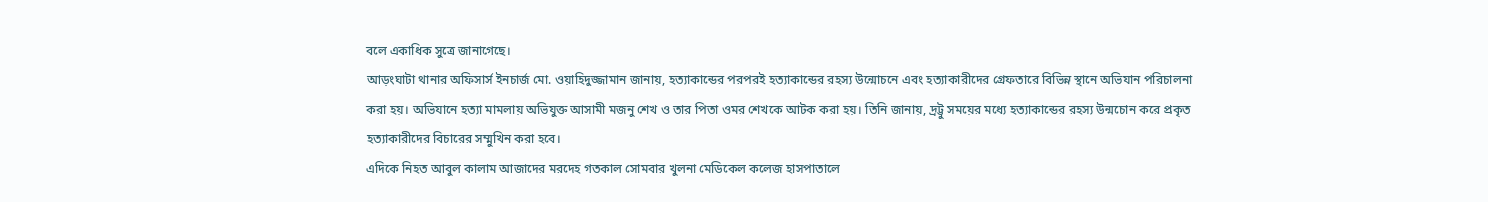বলে একাধিক সুত্রে জানাগেছে।
আড়ংঘাটা থানার অফিসার্স ইনচার্জ মো. ওয়াহিদুজ্জামান জানায়, হত্যাকান্ডের পরপরই হত্যাকান্ডের রহস্য উন্মোচনে এবং হত্যাকারীদের গ্রেফতারে বিভিন্ন স্থানে অভিযান পরিচালনা করা হয়। অভিযানে হত্যা মামলায় অভিযুক্ত আসামী মজনু শেখ ও তার পিতা ওমর শেখকে আটক করা হয়। তিনি জানায়, দ্রট্টু সময়ের মধ্যে হত্যাকান্ডের রহস্য উন্মচোন করে প্রকৃত হত্যাকারীদের বিচারের সম্মুখিন করা হবে।
এদিকে নিহত আবুল কালাম আজাদের মরদেহ গতকাল সোমবার খুলনা মেডিকেল কলেজ হাসপাতালে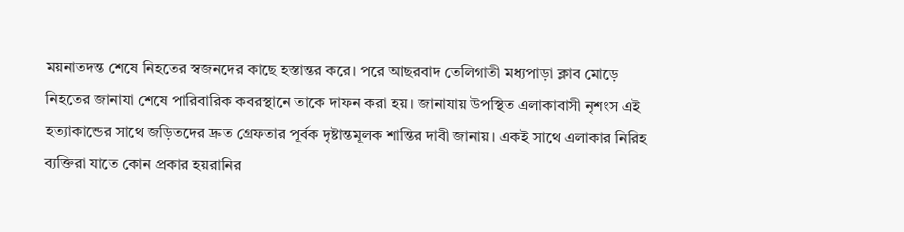ময়নাতদন্ত শেষে নিহতের স্বজনদের কাছে হস্তান্তর করে। পরে আছরবাদ তেলিগাতী মধ্যপাড়া ক্লাব মোড়ে নিহতের জানাযা শেষে পারিবারিক কবরস্থানে তাকে দাফন করা হয়। জানাযায় উপস্থিত এলাকাবাসী নৃশংস এই হত্যাকান্ডের সাথে জড়িতদের দ্রুত গ্রেফতার পূর্বক দৃষ্টান্তমূলক শান্তির দাবী জানায়। একই সাথে এলাকার নিরিহ ব্যক্তিরা যাতে কোন প্রকার হয়রানির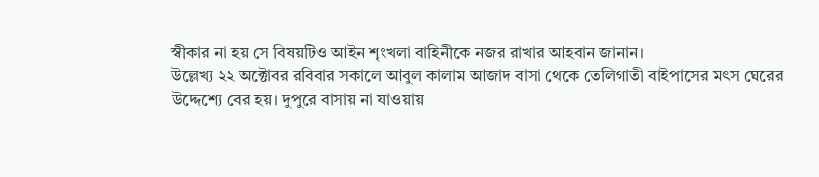স্বীকার না হয় সে বিষয়টিও আইন শৃংখলা বাহিনীকে নজর রাখার আহবান জানান।
উল্লেখ্য ২২ অক্টোবর রবিবার সকালে আবুল কালাম আজাদ বাসা থেকে তেলিগাতী বাইপাসের মৎস ঘেরের উদ্দেশ্যে বের হয়। দুপুরে বাসায় না যাওয়ায়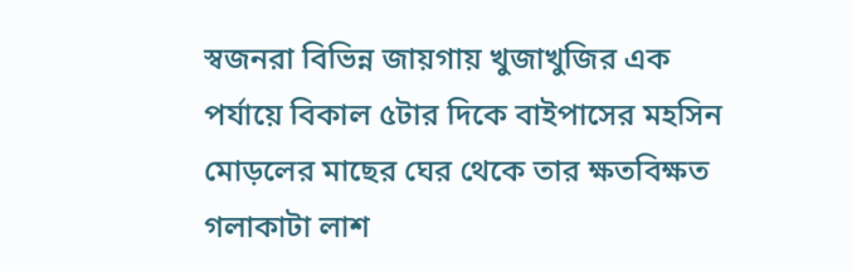স্বজনরা বিভিন্ন জায়গায় খুজাখুজির এক পর্যায়ে বিকাল ৫টার দিকে বাইপাসের মহসিন মোড়লের মাছের ঘের থেকে তার ক্ষতবিক্ষত গলাকাটা লাশ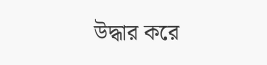উদ্ধার করে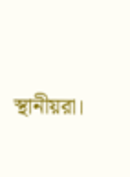স্থানীয়রা।